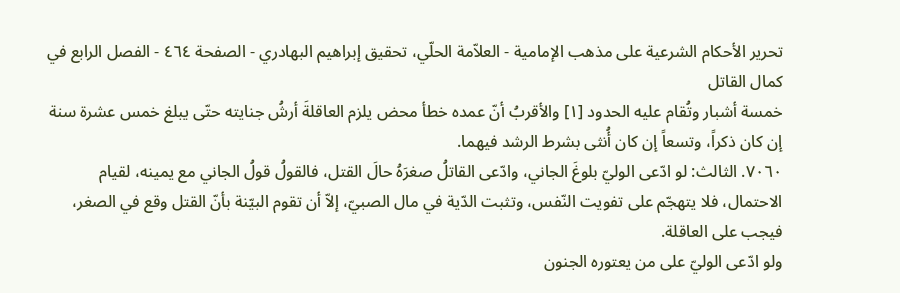تحرير الأحكام الشرعية على مذهب الإمامية - العلاّمة الحلّي، تحقيق إبراهيم البهادري - الصفحة ٤٦٤ - الفصل الرابع في كمال القاتل
خمسة أشبار وتُقام عليه الحدود [١] والأقربُ أنّ عمده خطأ محض يلزم العاقلةَ أرشُ جنايته حتّى يبلغ خمس عشرة سنة إن كان ذكراً، وتسعاً إن كان أُنثى بشرط الرشد فيهما.
٧٠٦٠. الثالث: لو ادّعى الوليّ بلوغَ الجاني، وادّعى القاتلُ صغرَهُ حالَ القتل، فالقولُ قولُ الجاني مع يمينه، لقيام الاحتمال، فلا يتهجّم على تفويت النّفس، وتثبت الدّية في مال الصبيّ، إلاّ أن تقوم البيّنة بأنّ القتل وقع في الصغر، فيجب على العاقلة.
ولو ادّعى الوليّ على من يعتوره الجنون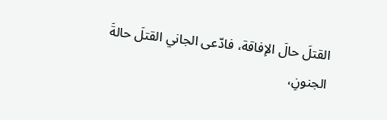القتلَ حالَ الإفاقة، فادّعى الجاني القتلَ حالةَ الجنونِ،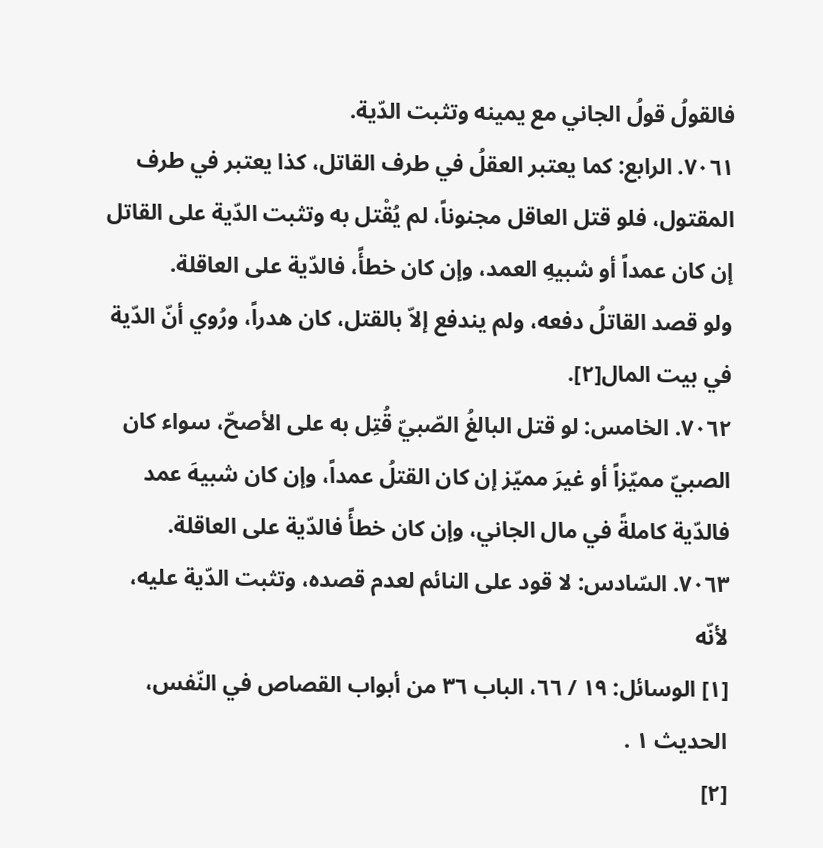فالقولُ قولُ الجاني مع يمينه وتثبت الدّية.
٧٠٦١. الرابع: كما يعتبر العقلُ في طرف القاتل، كذا يعتبر في طرف المقتول، فلو قتل العاقل مجنوناً، لم يُقْتل به وتثبت الدّية على القاتل إن كان عمداً أو شبيهِ العمد، وإن كان خطأً، فالدّية على العاقلة.
ولو قصد القاتلُ دفعه، ولم يندفع إلاّ بالقتل، كان هدراً، ورُوي أنّ الدّية في بيت المال[٢].
٧٠٦٢. الخامس: لو قتل البالغُ الصّبيّ قُتِل به على الأصحّ، سواء كان الصبيّ مميّزاً أو غيرَ مميّز إن كان القتلُ عمداً، وإن كان شبيهَ عمد فالدّية كاملةً في مال الجاني، وإن كان خطأً فالدّية على العاقلة.
٧٠٦٣. السّادس: لا قود على النائم لعدم قصده، وتثبت الدّية عليه، لأنّه
[١] الوسائل: ١٩ / ٦٦، الباب ٣٦ من أبواب القصاص في النّفس، الحديث ١ .
[٢]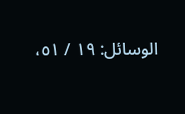الوسائل: ١٩ / ٥١،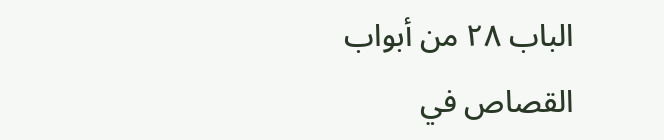الباب ٢٨ من أبواب القصاص في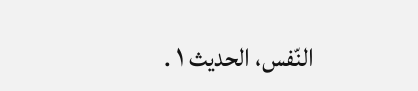النّفس، الحديث ١ .